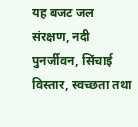यह बजट जल संरक्षण, नदी पुनर्जीवन, सिंचाई विस्तार, स्वच्छता तथा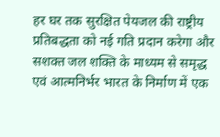हर घर तक सुरक्षित पेयजल की राष्ट्रीय प्रतिबद्धता को नई गति प्रदान करेगा और सशक्त जल शक्ति के माध्यम से समृद्ध एवं आत्मनिर्भर भारत के निर्माण में एक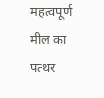महत्वपूर्ण मील का पत्थर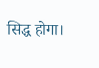सिद्ध होगा।